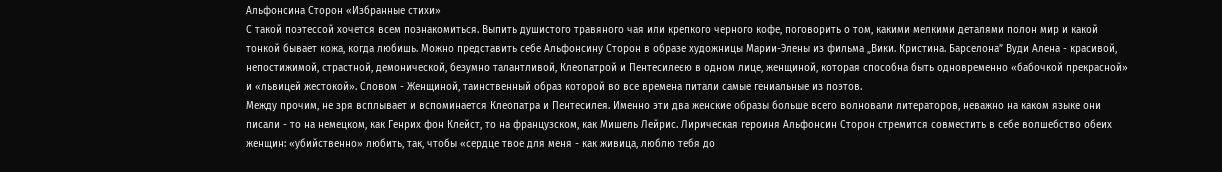Альфонсина Сторон «Избранные стихи»
С такой поэтессой хочется всем познакомиться. Выпить душистого травяного чая или крепкого черного кофе, поговорить о том, какими мелкими деталями полон мир и какой тонкой бывает кожа, когда любишь. Можно представить себе Альфонсину Сторон в образе художницы Марии-Элены из фильма „Вики. Кристина. Барселона” Вуди Алена - красивой, непостижимой, страстной, демонической, безумно талантливой, Клеопатрой и Пентесилеєю в одном лице, женщиной, которая способна быть одновременно «бабочкой прекрасной» и «львицей жестокой». Словом - Женщиной, таинственный образ которой во все времена питали самые гениальные из поэтов.
Между прочим, не зря всплывает и вспоминается Клеопатра и Пентесилея. Именно эти два женские образы больше всего волновали литераторов, неважно на каком языке они писали - то на немецком, как Генрих фон Клейст, то на французском, как Мишель Лейрис. Лирическая героиня Альфонсин Сторон стремится совместить в себе волшебство обеих женщин: «убийственно» любить, так, чтобы «сердце твое для меня - как живица, люблю тебя до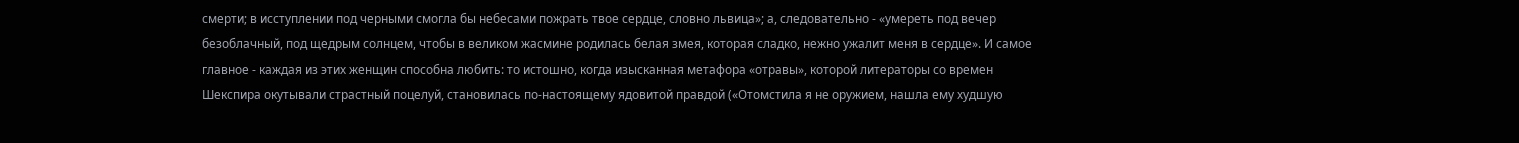смерти; в исступлении под черными смогла бы небесами пожрать твое сердце, словно львица»; а, следовательно - «умереть под вечер безоблачный, под щедрым солнцем, чтобы в великом жасмине родилась белая змея, которая сладко, нежно ужалит меня в сердце». И самое главное - каждая из этих женщин способна любить: то истошно, когда изысканная метафора «отравы», которой литераторы со времен Шекспира окутывали страстный поцелуй, становилась по-настоящему ядовитой правдой («Отомстила я не оружием, нашла ему худшую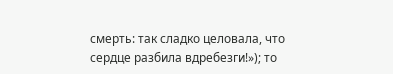смерть: так сладко целовала, что сердце разбила вдребезги!»); то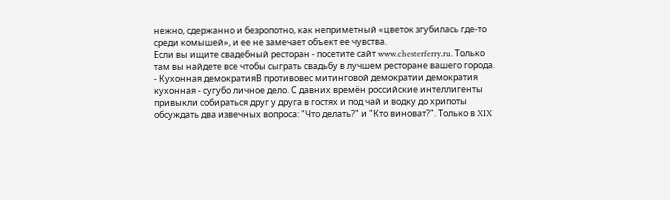нежно, сдержанно и безропотно, как неприметный «цветок згубилась где-то среди комышей», и ее не замечает объект ее чувства.
Если вы ищите свадебный ресторан - посетите сайт www.chesterferry.ru. Только там вы найдете все чтобы сыграть свадьбу в лучшем ресторане вашего города.
- Кухонная демократияВ противовес митинговой демократии демократия кухонная - сугубо личное дело. С давних времён российские интеллигенты привыкли собираться друг у друга в гостях и под чай и водку до хрипоты обсуждать два извечных вопроса: "Что делать?" и "Кто виноват?". Только в XIX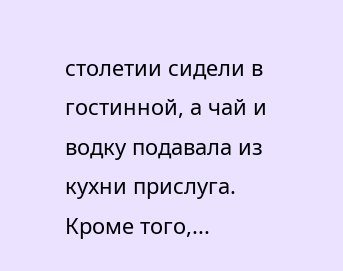столетии сидели в гостинной, а чай и водку подавала из кухни прислуга. Кроме того,...